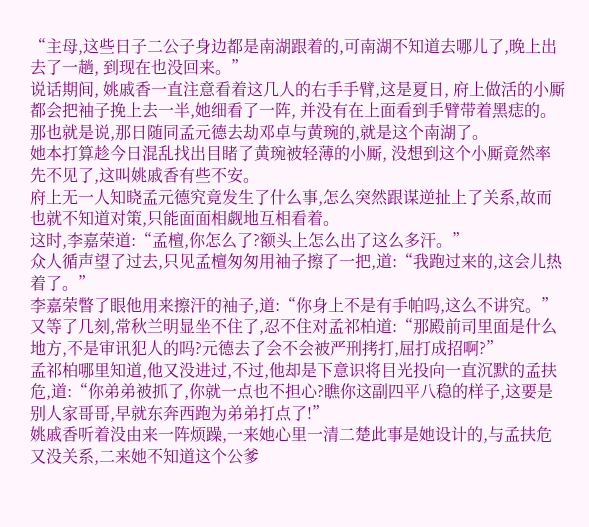“主母,这些日子二公子身边都是南湖跟着的,可南湖不知道去哪儿了,晚上出去了一趟, 到现在也没回来。”
说话期间, 姚戚香一直注意看着这几人的右手手臂,这是夏日, 府上做活的小厮都会把袖子挽上去一半,她细看了一阵, 并没有在上面看到手臂带着黑痣的。
那也就是说,那日随同孟元德去劫邓卓与黄琬的,就是这个南湖了。
她本打算趁今日混乱找出目睹了黄琬被轻薄的小厮, 没想到这个小厮竟然率先不见了,这叫姚戚香有些不安。
府上无一人知晓孟元德究竟发生了什么事,怎么突然跟谋逆扯上了关系,故而也就不知道对策,只能面面相觑地互相看着。
这时,李嘉荣道:“孟檀,你怎么了?额头上怎么出了这么多汗。”
众人循声望了过去,只见孟檀匆匆用袖子擦了一把,道:“我跑过来的,这会儿热着了。”
李嘉荣瞥了眼他用来擦汗的袖子,道:“你身上不是有手帕吗,这么不讲究。”
又等了几刻,常秋兰明显坐不住了,忍不住对孟祁柏道:“那殿前司里面是什么地方,不是审讯犯人的吗?元德去了会不会被严刑拷打,屈打成招啊?”
孟祁柏哪里知道,他又没进过,不过,他却是下意识将目光投向一直沉默的孟扶危,道:“你弟弟被抓了,你就一点也不担心?瞧你这副四平八稳的样子,这要是别人家哥哥,早就东奔西跑为弟弟打点了!”
姚戚香听着没由来一阵烦躁,一来她心里一清二楚此事是她设计的,与孟扶危又没关系,二来她不知道这个公爹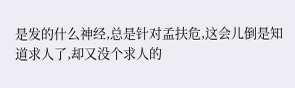是发的什么神经,总是针对孟扶危,这会儿倒是知道求人了,却又没个求人的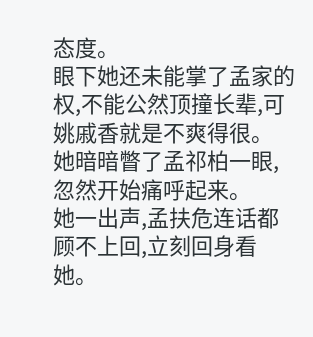态度。
眼下她还未能掌了孟家的权,不能公然顶撞长辈,可姚戚香就是不爽得很。
她暗暗瞥了孟祁柏一眼,忽然开始痛呼起来。
她一出声,孟扶危连话都顾不上回,立刻回身看她。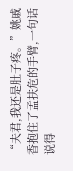“夫君,我还是肚子疼。”姚戚香抱住了孟扶危的手臂,一句话说得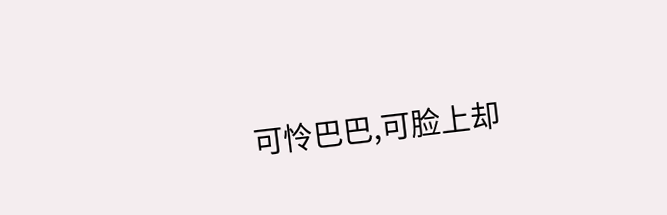可怜巴巴,可脸上却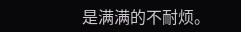是满满的不耐烦。